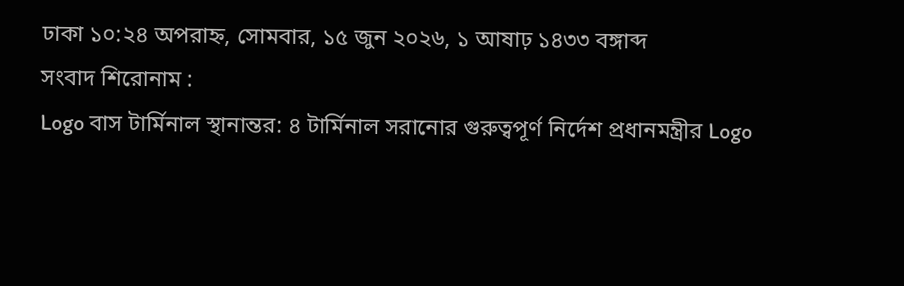ঢাকা ১০:২৪ অপরাহ্ন, সোমবার, ১৫ জুন ২০২৬, ১ আষাঢ় ১৪৩৩ বঙ্গাব্দ
সংবাদ শিরোনাম :
Logo বাস টার্মিনাল স্থানান্তর: ৪ টার্মিনাল সরানোর গুরুত্বপূর্ণ নির্দেশ প্রধানমন্ত্রীর Logo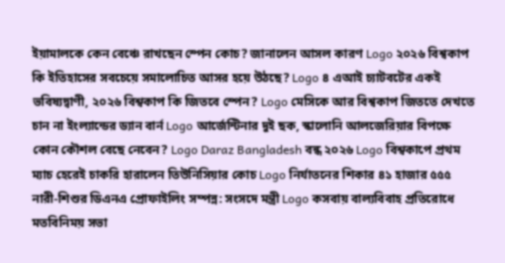ইয়ামালকে কেন বেঞ্চে রাখছেন স্পেন কোচ? জানালেন আসল কারণ Logo ২০২৬ বিশ্বকাপ কি ইতিহাসের সবচেয়ে সমালোচিত আসর হয়ে উঠছে? Logo ৪ এআই চ্যাটবটের একই ভবিষ্যদ্বাণী, ২০২৬ বিশ্বকাপ কি জিতবে স্পেন? Logo মেসিকে আর বিশ্বকাপ জিততে দেখতে চান না ইংল্যান্ডের ড্যান বার্ন Logo আর্জেন্টিনার দুই ছক, স্কালোনি আলজেরিয়ার বিপক্ষে কোন কৌশল বেছে নেবেন? Logo Daraz Bangladesh বন্ধ ২০২৬ Logo বিশ্বকাপে প্রথম ম্যাচ হেরেই চাকরি হারালেন তিউনিসিয়ার কোচ Logo নির্যাতনের শিকার ৪১ হাজার ৫৫৫ নারী-শিশুর ডিএনএ প্রোফাইলিং সম্পন্ন: সংসদে মন্ত্রী Logo কসবায় বাল্যবিবাহ প্রতিরোধে মতবিনিময় সভা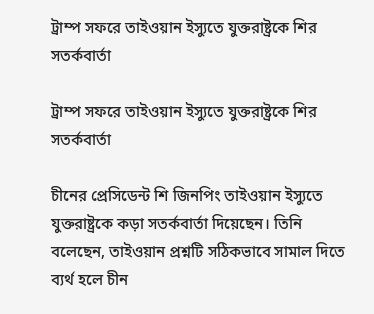ট্রাম্প সফরে তাইওয়ান ইস্যুতে যুক্তরাষ্ট্রকে শির সতর্কবার্তা

ট্রাম্প সফরে তাইওয়ান ইস্যুতে যুক্তরাষ্ট্রকে শির সতর্কবার্তা

চীনের প্রেসিডেন্ট শি জিনপিং তাইওয়ান ইস্যুতে যুক্তরাষ্ট্রকে কড়া সতর্কবার্তা দিয়েছেন। তিনি বলেছেন, তাইওয়ান প্রশ্নটি সঠিকভাবে সামাল দিতে ব্যর্থ হলে চীন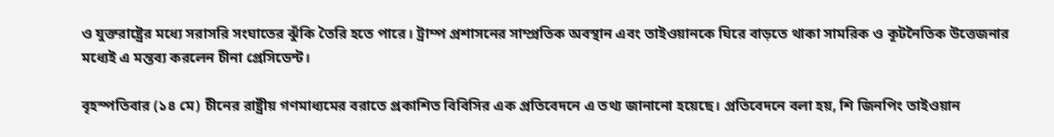ও যুক্তরাষ্ট্রের মধ্যে সরাসরি সংঘাতের ঝুঁকি তৈরি হতে পারে। ট্রাম্প প্রশাসনের সাম্প্রতিক অবস্থান এবং তাইওয়ানকে ঘিরে বাড়তে থাকা সামরিক ও কূটনৈতিক উত্তেজনার মধ্যেই এ মন্তব্য করলেন চীনা প্রেসিডেন্ট।

বৃহস্পতিবার (১৪ মে) চীনের রাষ্ট্রীয় গণমাধ্যমের বরাতে প্রকাশিত বিবিসির এক প্রতিবেদনে এ তথ্য জানানো হয়েছে। প্রতিবেদনে বলা হয়, শি জিনপিং তাইওয়ান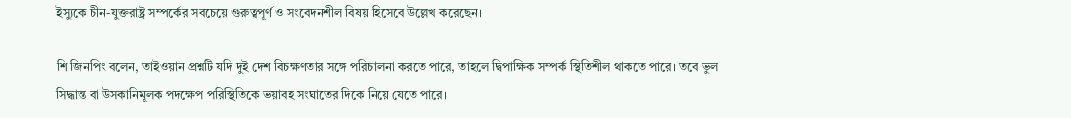ইস্যুকে চীন-যুক্তরাষ্ট্র সম্পর্কের সবচেয়ে গুরুত্বপূর্ণ ও সংবেদনশীল বিষয় হিসেবে উল্লেখ করেছেন।

শি জিনপিং বলেন, তাইওয়ান প্রশ্নটি যদি দুই দেশ বিচক্ষণতার সঙ্গে পরিচালনা করতে পারে, তাহলে দ্বিপাক্ষিক সম্পর্ক স্থিতিশীল থাকতে পারে। তবে ভুল সিদ্ধান্ত বা উসকানিমূলক পদক্ষেপ পরিস্থিতিকে ভয়াবহ সংঘাতের দিকে নিয়ে যেতে পারে।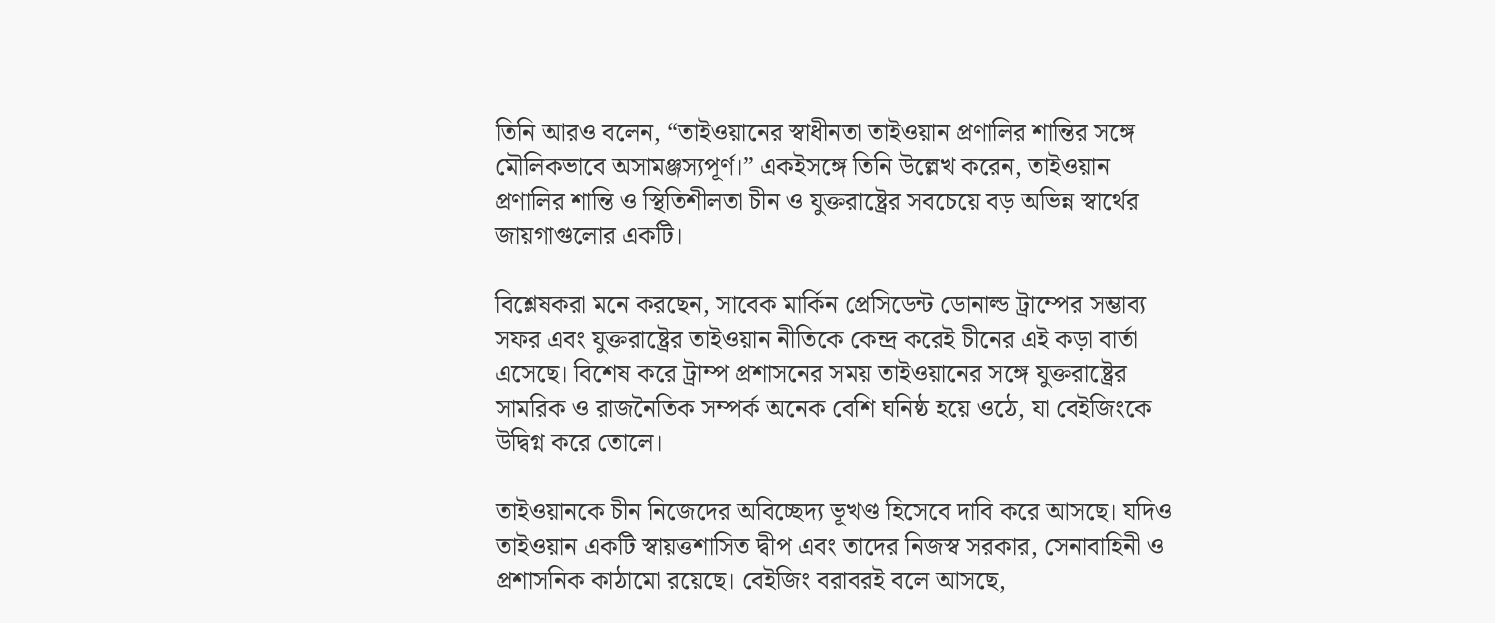তিনি আরও বলেন, “তাইওয়ানের স্বাধীনতা তাইওয়ান প্রণালির শান্তির সঙ্গে মৌলিকভাবে অসামঞ্জস্যপূর্ণ।” একইসঙ্গে তিনি উল্লেখ করেন, তাইওয়ান প্রণালির শান্তি ও স্থিতিশীলতা চীন ও যুক্তরাষ্ট্রের সবচেয়ে বড় অভিন্ন স্বার্থের জায়গাগুলোর একটি।

বিশ্লেষকরা মনে করছেন, সাবেক মার্কিন প্রেসিডেন্ট ডোনাল্ড ট্রাম্পের সম্ভাব্য সফর এবং যুক্তরাষ্ট্রের তাইওয়ান নীতিকে কেন্দ্র করেই চীনের এই কড়া বার্তা এসেছে। বিশেষ করে ট্রাম্প প্রশাসনের সময় তাইওয়ানের সঙ্গে যুক্তরাষ্ট্রের সামরিক ও রাজনৈতিক সম্পর্ক অনেক বেশি ঘনিষ্ঠ হয়ে ওঠে, যা বেইজিংকে উদ্বিগ্ন করে তোলে।

তাইওয়ানকে চীন নিজেদের অবিচ্ছেদ্য ভূখণ্ড হিসেবে দাবি করে আসছে। যদিও তাইওয়ান একটি স্বায়ত্তশাসিত দ্বীপ এবং তাদের নিজস্ব সরকার, সেনাবাহিনী ও প্রশাসনিক কাঠামো রয়েছে। বেইজিং বরাবরই বলে আসছে,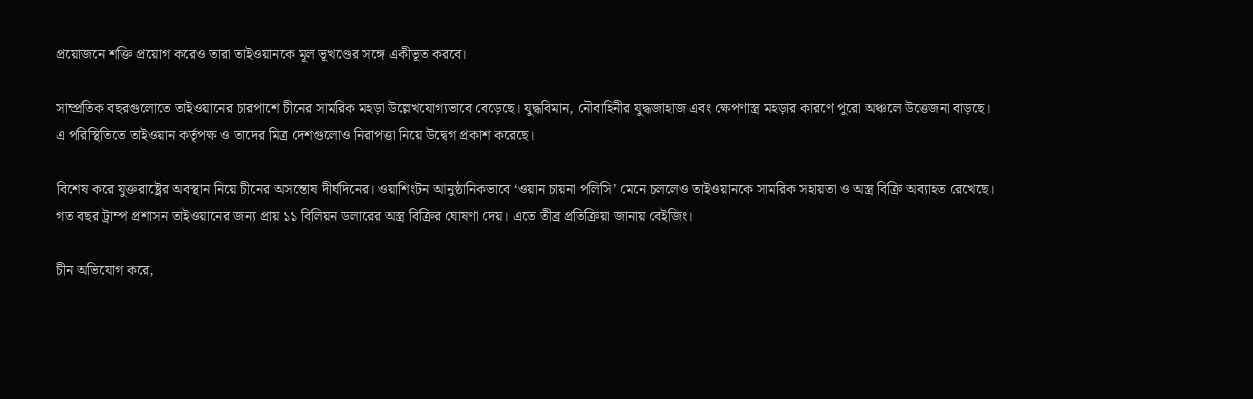প্রয়োজনে শক্তি প্রয়োগ করেও তারা তাইওয়ানকে মূল ভূখণ্ডের সঙ্গে একীভূত করবে।

সাম্প্রতিক বছরগুলোতে তাইওয়ানের চারপাশে চীনের সামরিক মহড়া উল্লেখযোগ্যভাবে বেড়েছে। যুদ্ধবিমান, নৌবাহিনীর যুদ্ধজাহাজ এবং ক্ষেপণাস্ত্র মহড়ার কারণে পুরো অঞ্চলে উত্তেজনা বাড়ছে। এ পরিস্থিতিতে তাইওয়ান কর্তৃপক্ষ ও তাদের মিত্র দেশগুলোও নিরাপত্তা নিয়ে উদ্বেগ প্রকাশ করেছে।

বিশেষ করে যুক্তরাষ্ট্রের অবস্থান নিয়ে চীনের অসন্তোষ দীর্ঘদিনের। ওয়াশিংটন আনুষ্ঠানিকভাবে ‘ওয়ান চায়না পলিসি’ মেনে চললেও তাইওয়ানকে সামরিক সহায়তা ও অস্ত্র বিক্রি অব্যাহত রেখেছে। গত বছর ট্রাম্প প্রশাসন তাইওয়ানের জন্য প্রায় ১১ বিলিয়ন ডলারের অস্ত্র বিক্রির ঘোষণা দেয়। এতে তীব্র প্রতিক্রিয়া জানায় বেইজিং।

চীন অভিযোগ করে,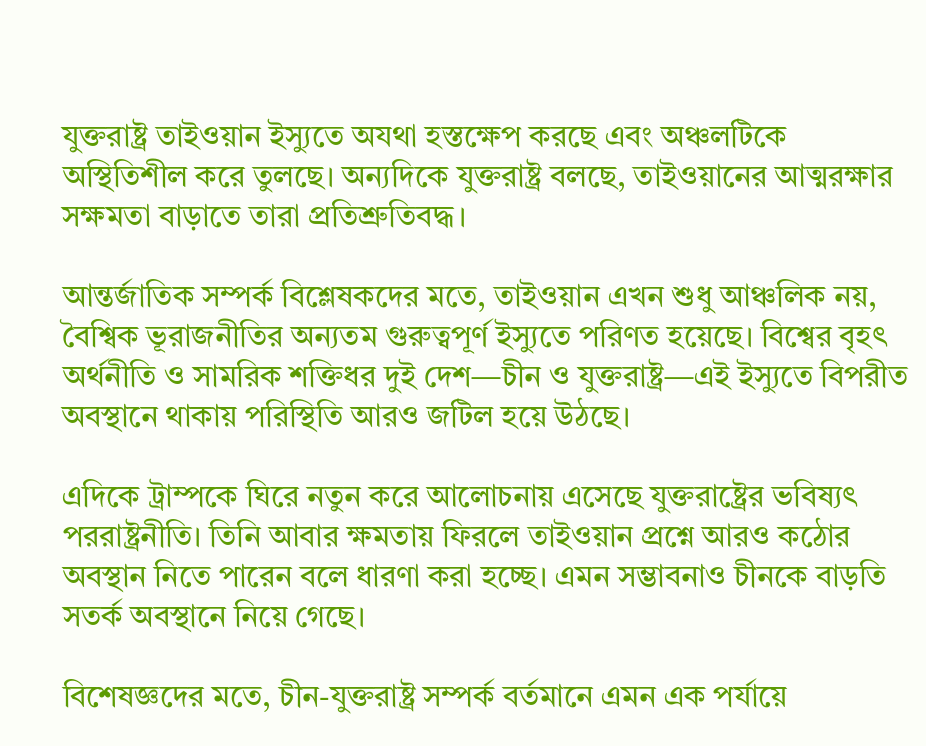যুক্তরাষ্ট্র তাইওয়ান ইস্যুতে অযথা হস্তক্ষেপ করছে এবং অঞ্চলটিকে অস্থিতিশীল করে তুলছে। অন্যদিকে যুক্তরাষ্ট্র বলছে, তাইওয়ানের আত্মরক্ষার সক্ষমতা বাড়াতে তারা প্রতিশ্রুতিবদ্ধ।

আন্তর্জাতিক সম্পর্ক বিশ্লেষকদের মতে, তাইওয়ান এখন শুধু আঞ্চলিক নয়, বৈশ্বিক ভূরাজনীতির অন্যতম গুরুত্বপূর্ণ ইস্যুতে পরিণত হয়েছে। বিশ্বের বৃহৎ অর্থনীতি ও সামরিক শক্তিধর দুই দেশ—চীন ও যুক্তরাষ্ট্র—এই ইস্যুতে বিপরীত অবস্থানে থাকায় পরিস্থিতি আরও জটিল হয়ে উঠছে।

এদিকে ট্রাম্পকে ঘিরে নতুন করে আলোচনায় এসেছে যুক্তরাষ্ট্রের ভবিষ্যৎ পররাষ্ট্রনীতি। তিনি আবার ক্ষমতায় ফিরলে তাইওয়ান প্রশ্নে আরও কঠোর অবস্থান নিতে পারেন বলে ধারণা করা হচ্ছে। এমন সম্ভাবনাও চীনকে বাড়তি সতর্ক অবস্থানে নিয়ে গেছে।

বিশেষজ্ঞদের মতে, চীন-যুক্তরাষ্ট্র সম্পর্ক বর্তমানে এমন এক পর্যায়ে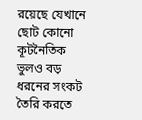রয়েছে যেখানে ছোট কোনো কূটনৈতিক ভুলও বড় ধরনের সংকট তৈরি করতে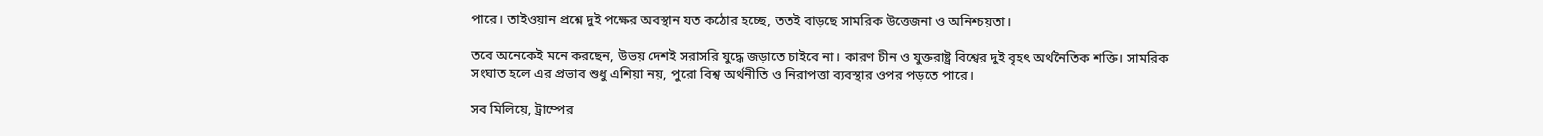পারে। তাইওয়ান প্রশ্নে দুই পক্ষের অবস্থান যত কঠোর হচ্ছে, ততই বাড়ছে সামরিক উত্তেজনা ও অনিশ্চয়তা।

তবে অনেকেই মনে করছেন, উভয় দেশই সরাসরি যুদ্ধে জড়াতে চাইবে না। কারণ চীন ও যুক্তরাষ্ট্র বিশ্বের দুই বৃহৎ অর্থনৈতিক শক্তি। সামরিক সংঘাত হলে এর প্রভাব শুধু এশিয়া নয়, পুরো বিশ্ব অর্থনীতি ও নিরাপত্তা ব্যবস্থার ওপর পড়তে পারে।

সব মিলিয়ে, ট্রাম্পের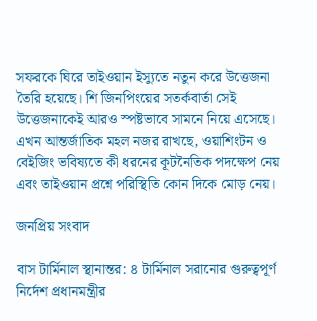সফরকে ঘিরে তাইওয়ান ইস্যুতে নতুন করে উত্তেজনা তৈরি হয়েছে। শি জিনপিংয়ের সতর্কবার্তা সেই উত্তেজনাকেই আরও স্পষ্টভাবে সামনে নিয়ে এসেছে। এখন আন্তর্জাতিক মহল নজর রাখছে, ওয়াশিংটন ও বেইজিং ভবিষ্যতে কী ধরনের কূটনৈতিক পদক্ষেপ নেয় এবং তাইওয়ান প্রশ্নে পরিস্থিতি কোন দিকে মোড় নেয়।

জনপ্রিয় সংবাদ

বাস টার্মিনাল স্থানান্তর: ৪ টার্মিনাল সরানোর গুরুত্বপূর্ণ নির্দেশ প্রধানমন্ত্রীর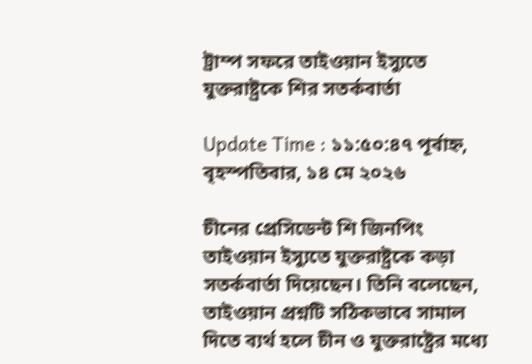ট্রাম্প সফরে তাইওয়ান ইস্যুতে যুক্তরাষ্ট্রকে শির সতর্কবার্তা

Update Time : ১১:৫০:৪৭ পূর্বাহ্ন, বৃহস্পতিবার, ১৪ মে ২০২৬

চীনের প্রেসিডেন্ট শি জিনপিং তাইওয়ান ইস্যুতে যুক্তরাষ্ট্রকে কড়া সতর্কবার্তা দিয়েছেন। তিনি বলেছেন, তাইওয়ান প্রশ্নটি সঠিকভাবে সামাল দিতে ব্যর্থ হলে চীন ও যুক্তরাষ্ট্রের মধ্যে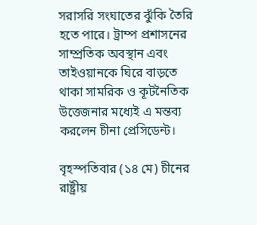সরাসরি সংঘাতের ঝুঁকি তৈরি হতে পারে। ট্রাম্প প্রশাসনের সাম্প্রতিক অবস্থান এবং তাইওয়ানকে ঘিরে বাড়তে থাকা সামরিক ও কূটনৈতিক উত্তেজনার মধ্যেই এ মন্তব্য করলেন চীনা প্রেসিডেন্ট।

বৃহস্পতিবার (১৪ মে) চীনের রাষ্ট্রীয়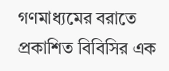গণমাধ্যমের বরাতে প্রকাশিত বিবিসির এক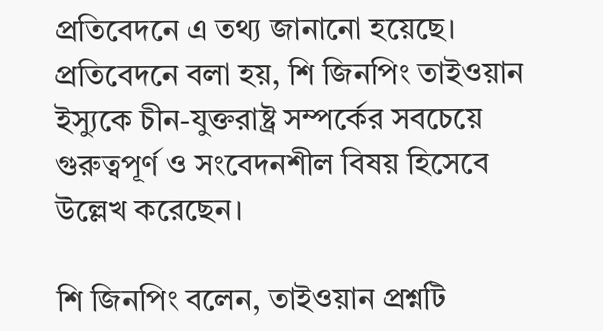প্রতিবেদনে এ তথ্য জানানো হয়েছে। প্রতিবেদনে বলা হয়, শি জিনপিং তাইওয়ান ইস্যুকে চীন-যুক্তরাষ্ট্র সম্পর্কের সবচেয়ে গুরুত্বপূর্ণ ও সংবেদনশীল বিষয় হিসেবে উল্লেখ করেছেন।

শি জিনপিং বলেন, তাইওয়ান প্রশ্নটি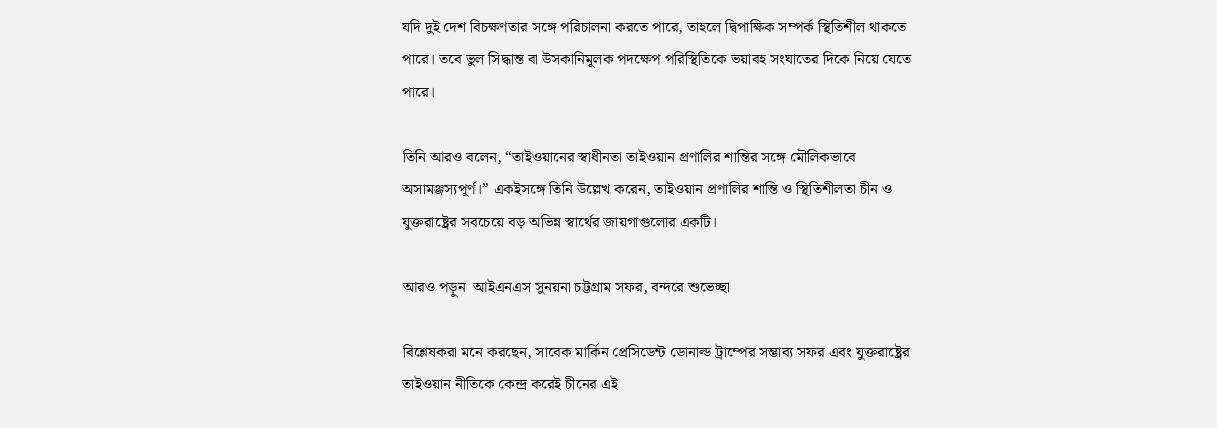যদি দুই দেশ বিচক্ষণতার সঙ্গে পরিচালনা করতে পারে, তাহলে দ্বিপাক্ষিক সম্পর্ক স্থিতিশীল থাকতে পারে। তবে ভুল সিদ্ধান্ত বা উসকানিমূলক পদক্ষেপ পরিস্থিতিকে ভয়াবহ সংঘাতের দিকে নিয়ে যেতে পারে।

তিনি আরও বলেন, “তাইওয়ানের স্বাধীনতা তাইওয়ান প্রণালির শান্তির সঙ্গে মৌলিকভাবে অসামঞ্জস্যপূর্ণ।” একইসঙ্গে তিনি উল্লেখ করেন, তাইওয়ান প্রণালির শান্তি ও স্থিতিশীলতা চীন ও যুক্তরাষ্ট্রের সবচেয়ে বড় অভিন্ন স্বার্থের জায়গাগুলোর একটি।

আরও পড়ুন  আইএনএস সুনয়না চট্টগ্রাম সফর, বন্দরে শুভেচ্ছা

বিশ্লেষকরা মনে করছেন, সাবেক মার্কিন প্রেসিডেন্ট ডোনাল্ড ট্রাম্পের সম্ভাব্য সফর এবং যুক্তরাষ্ট্রের তাইওয়ান নীতিকে কেন্দ্র করেই চীনের এই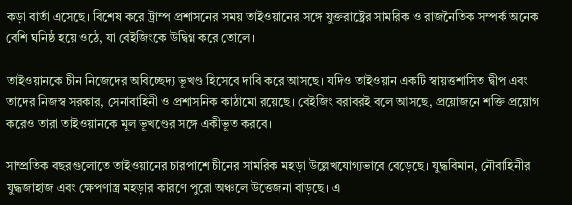কড়া বার্তা এসেছে। বিশেষ করে ট্রাম্প প্রশাসনের সময় তাইওয়ানের সঙ্গে যুক্তরাষ্ট্রের সামরিক ও রাজনৈতিক সম্পর্ক অনেক বেশি ঘনিষ্ঠ হয়ে ওঠে, যা বেইজিংকে উদ্বিগ্ন করে তোলে।

তাইওয়ানকে চীন নিজেদের অবিচ্ছেদ্য ভূখণ্ড হিসেবে দাবি করে আসছে। যদিও তাইওয়ান একটি স্বায়ত্তশাসিত দ্বীপ এবং তাদের নিজস্ব সরকার, সেনাবাহিনী ও প্রশাসনিক কাঠামো রয়েছে। বেইজিং বরাবরই বলে আসছে, প্রয়োজনে শক্তি প্রয়োগ করেও তারা তাইওয়ানকে মূল ভূখণ্ডের সঙ্গে একীভূত করবে।

সাম্প্রতিক বছরগুলোতে তাইওয়ানের চারপাশে চীনের সামরিক মহড়া উল্লেখযোগ্যভাবে বেড়েছে। যুদ্ধবিমান, নৌবাহিনীর যুদ্ধজাহাজ এবং ক্ষেপণাস্ত্র মহড়ার কারণে পুরো অঞ্চলে উত্তেজনা বাড়ছে। এ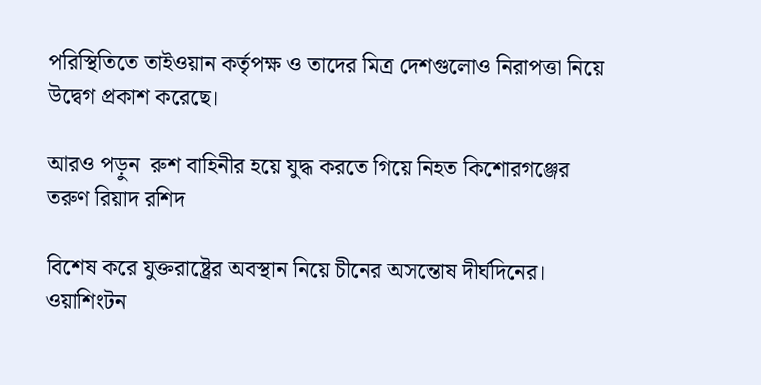পরিস্থিতিতে তাইওয়ান কর্তৃপক্ষ ও তাদের মিত্র দেশগুলোও নিরাপত্তা নিয়ে উদ্বেগ প্রকাশ করেছে।

আরও পড়ুন  রুশ বাহিনীর হয়ে যুদ্ধ করতে গিয়ে নিহত কিশোরগঞ্জের তরুণ রিয়াদ রশিদ

বিশেষ করে যুক্তরাষ্ট্রের অবস্থান নিয়ে চীনের অসন্তোষ দীর্ঘদিনের। ওয়াশিংটন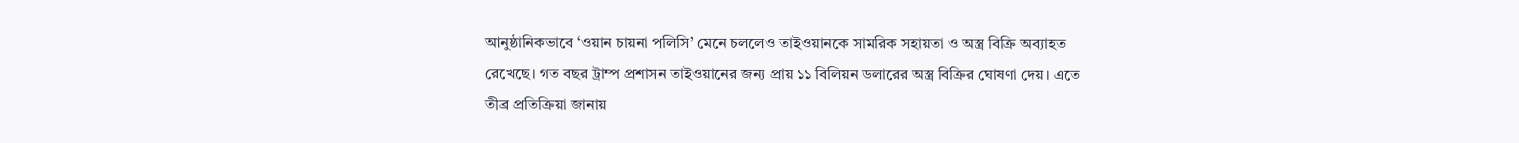আনুষ্ঠানিকভাবে ‘ওয়ান চায়না পলিসি’ মেনে চললেও তাইওয়ানকে সামরিক সহায়তা ও অস্ত্র বিক্রি অব্যাহত রেখেছে। গত বছর ট্রাম্প প্রশাসন তাইওয়ানের জন্য প্রায় ১১ বিলিয়ন ডলারের অস্ত্র বিক্রির ঘোষণা দেয়। এতে তীব্র প্রতিক্রিয়া জানায়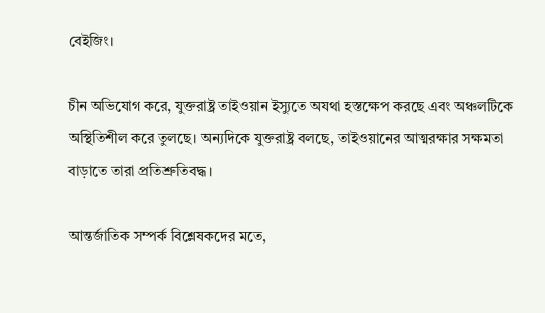বেইজিং।

চীন অভিযোগ করে, যুক্তরাষ্ট্র তাইওয়ান ইস্যুতে অযথা হস্তক্ষেপ করছে এবং অঞ্চলটিকে অস্থিতিশীল করে তুলছে। অন্যদিকে যুক্তরাষ্ট্র বলছে, তাইওয়ানের আত্মরক্ষার সক্ষমতা বাড়াতে তারা প্রতিশ্রুতিবদ্ধ।

আন্তর্জাতিক সম্পর্ক বিশ্লেষকদের মতে,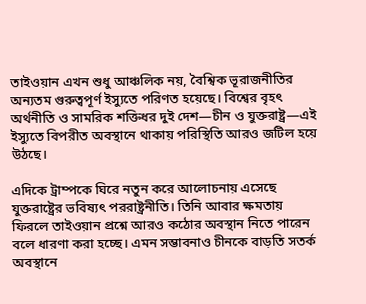তাইওয়ান এখন শুধু আঞ্চলিক নয়, বৈশ্বিক ভূরাজনীতির অন্যতম গুরুত্বপূর্ণ ইস্যুতে পরিণত হয়েছে। বিশ্বের বৃহৎ অর্থনীতি ও সামরিক শক্তিধর দুই দেশ—চীন ও যুক্তরাষ্ট্র—এই ইস্যুতে বিপরীত অবস্থানে থাকায় পরিস্থিতি আরও জটিল হয়ে উঠছে।

এদিকে ট্রাম্পকে ঘিরে নতুন করে আলোচনায় এসেছে যুক্তরাষ্ট্রের ভবিষ্যৎ পররাষ্ট্রনীতি। তিনি আবার ক্ষমতায় ফিরলে তাইওয়ান প্রশ্নে আরও কঠোর অবস্থান নিতে পারেন বলে ধারণা করা হচ্ছে। এমন সম্ভাবনাও চীনকে বাড়তি সতর্ক অবস্থানে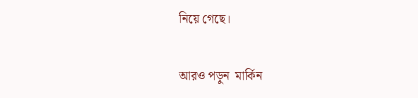নিয়ে গেছে।

আরও পড়ুন  মার্কিন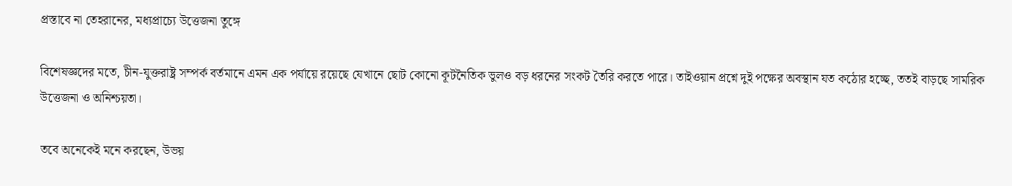প্রস্তাবে না তেহরানের, মধ্যপ্রাচ্যে উত্তেজনা তুঙ্গে

বিশেষজ্ঞদের মতে, চীন-যুক্তরাষ্ট্র সম্পর্ক বর্তমানে এমন এক পর্যায়ে রয়েছে যেখানে ছোট কোনো কূটনৈতিক ভুলও বড় ধরনের সংকট তৈরি করতে পারে। তাইওয়ান প্রশ্নে দুই পক্ষের অবস্থান যত কঠোর হচ্ছে, ততই বাড়ছে সামরিক উত্তেজনা ও অনিশ্চয়তা।

তবে অনেকেই মনে করছেন, উভয়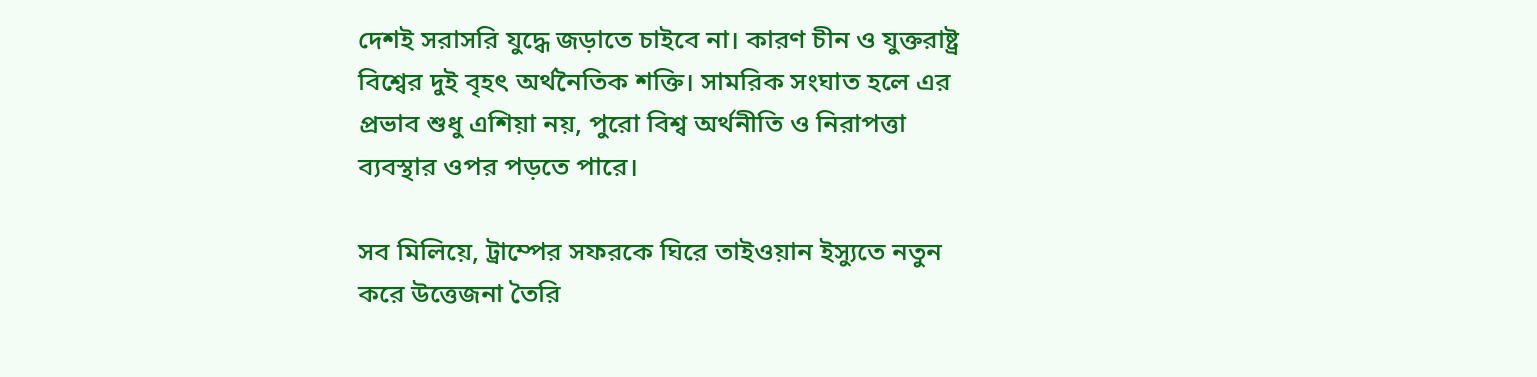দেশই সরাসরি যুদ্ধে জড়াতে চাইবে না। কারণ চীন ও যুক্তরাষ্ট্র বিশ্বের দুই বৃহৎ অর্থনৈতিক শক্তি। সামরিক সংঘাত হলে এর প্রভাব শুধু এশিয়া নয়, পুরো বিশ্ব অর্থনীতি ও নিরাপত্তা ব্যবস্থার ওপর পড়তে পারে।

সব মিলিয়ে, ট্রাম্পের সফরকে ঘিরে তাইওয়ান ইস্যুতে নতুন করে উত্তেজনা তৈরি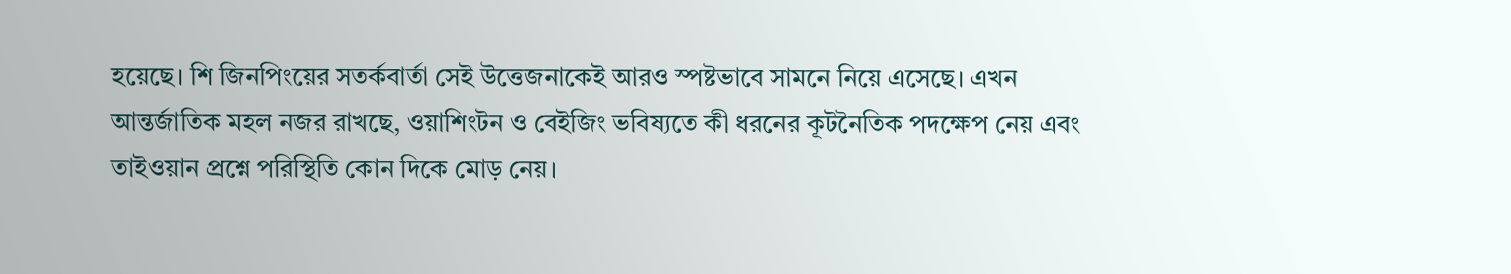হয়েছে। শি জিনপিংয়ের সতর্কবার্তা সেই উত্তেজনাকেই আরও স্পষ্টভাবে সামনে নিয়ে এসেছে। এখন আন্তর্জাতিক মহল নজর রাখছে, ওয়াশিংটন ও বেইজিং ভবিষ্যতে কী ধরনের কূটনৈতিক পদক্ষেপ নেয় এবং তাইওয়ান প্রশ্নে পরিস্থিতি কোন দিকে মোড় নেয়।